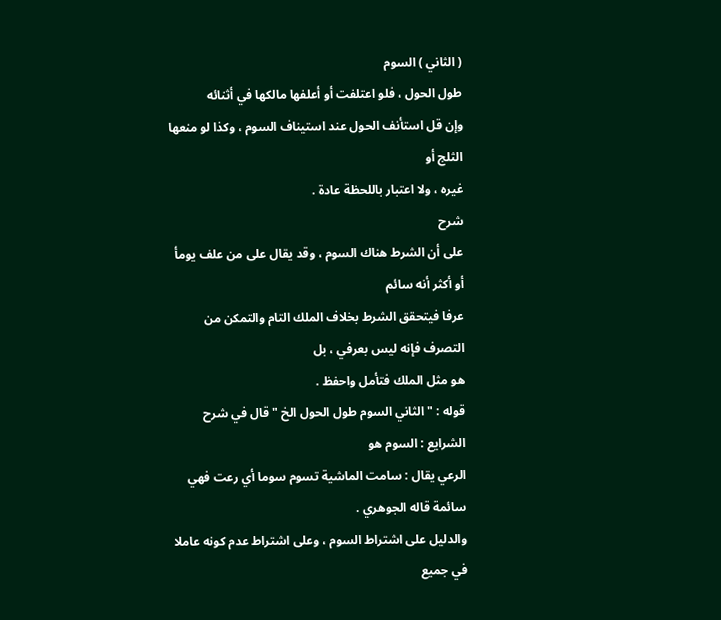( الثاني ) السوم
طول الحول ، فلو اعتلفت أو أعلفها مالكها في أثنائه
وإن قل استأنف الحول عند استيناف السوم ، وكذا لو منعها الثلج أو
غيره ، ولا اعتبار باللحظة عادة .
شرح
على أن الشرط هناك السوم ، وقد يقال على من علف يومأ أو أكثر أنه سائم
عرفا فيتحقق الشرط بخلاف الملك التام والتمكن من التصرف فإنه ليس بعرفي ، بل
هو مثل الملك فتأمل واحفظ .
قوله : " الثاني السوم طول الحول الخ " قال في شرح الشرايع : السوم هو
الرعي يقال : سامت الماشية تسوم سوما أي رعت فهي سائمة قاله الجوهري .
والدليل على اشتراط السوم ، وعلى اشتراط عدم كونه عاملا في جميع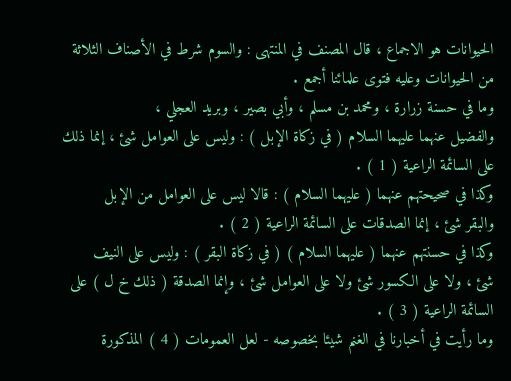الحيوانات هو الاجماع ، قال المصنف في المنتهى : والسوم شرط في الأصناف الثلاثة
من الحيوانات وعليه فتوى علمائنا أجمع .
وما في حسنة زرارة ، ومحمد بن مسلم ، وأبي بصير ، وبريد العجلي ،
والفضيل عنهما عليهما السلام ( في زكاة الإبل ) : وليس على العوامل شئ ، إنما ذلك
على السائمة الراعية ( 1 ) .
وكذا في صحيحتهم عنهما ( عليهما السلام ) : قالا ليس على العوامل من الإبل
والبقر شئ ، إنما الصدقات على السائمة الراعية ( 2 ) .
وكذا في حسنتهم عنهما ( عليهما السلام ) ( في زكاة البقر ) : وليس على النيف
شئ ، ولا على الكسور شئ ولا على العوامل شئ ، وإنما الصدقة ( ذلك خ ل ) على
السائمة الراعية ( 3 ) .
وما رأيت في أخبارنا في الغنم شيئا بخصوصه - لعل العمومات ( 4 ) المذكورة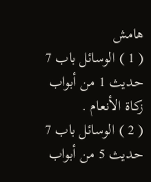هامش
( 1 ) الوسائل باب 7 حديث 1 من أبواب زكاة الأنعام .
( 2 ) الوسائل باب 7 حديث 5 من أبواب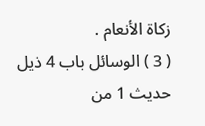زكاة الأنعام .
( 3 ) الوسائل باب 4 ذيل حديث 1 من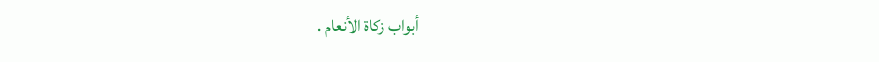أبواب زكاة الأنعام .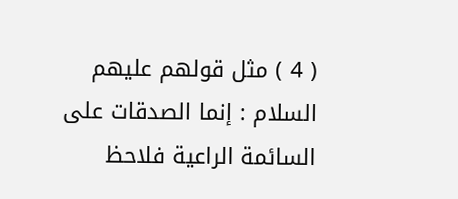( 4 ) مثل قولهم عليهم السلام : إنما الصدقات على السائمة الراعية فلاحظ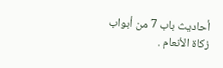أحاديث باب 7 من أبواب
زكاة الأنعام .